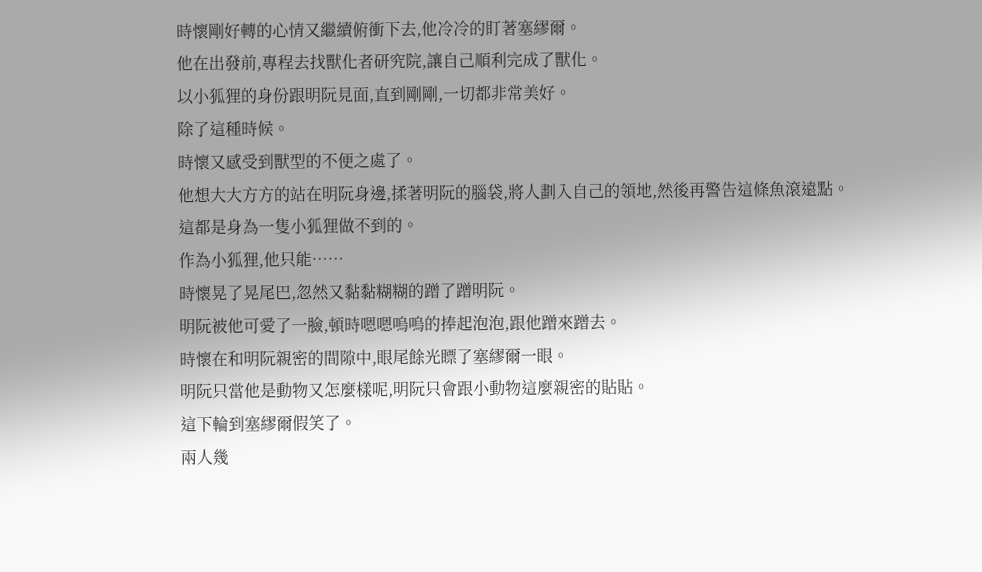時懷剛好轉的心情又繼續俯衝下去,他冷冷的盯著塞繆爾。
他在出發前,專程去找獸化者研究院,讓自己順利完成了獸化。
以小狐狸的身份跟明阮見面,直到剛剛,一切都非常美好。
除了這種時候。
時懷又感受到獸型的不便之處了。
他想大大方方的站在明阮身邊,揉著明阮的腦袋,將人劃入自己的領地,然後再警告這條魚滾遠點。
這都是身為一隻小狐狸做不到的。
作為小狐狸,他只能……
時懷晃了晃尾巴,忽然又黏黏糊糊的蹭了蹭明阮。
明阮被他可愛了一臉,頓時嗯嗯嗚嗚的捧起泡泡,跟他蹭來蹭去。
時懷在和明阮親密的間隙中,眼尾餘光瞟了塞繆爾一眼。
明阮只當他是動物又怎麼樣呢,明阮只會跟小動物這麼親密的貼貼。
這下輪到塞繆爾假笑了。
兩人幾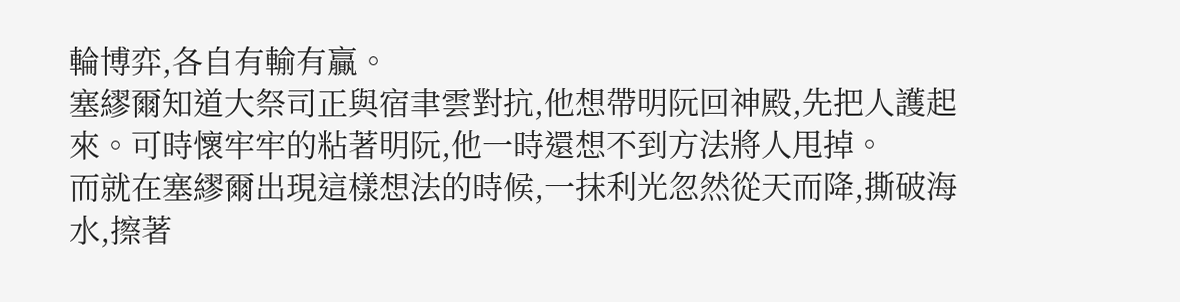輪博弈,各自有輸有贏。
塞繆爾知道大祭司正與宿聿雲對抗,他想帶明阮回神殿,先把人護起來。可時懷牢牢的粘著明阮,他一時還想不到方法將人甩掉。
而就在塞繆爾出現這樣想法的時候,一抹利光忽然從天而降,撕破海水,擦著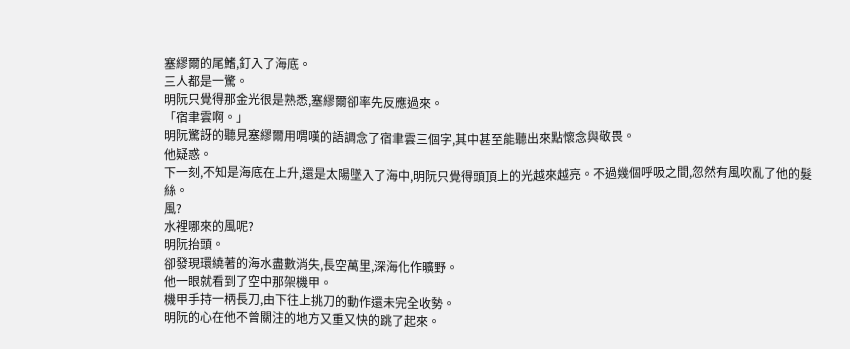塞繆爾的尾鰭,釘入了海底。
三人都是一驚。
明阮只覺得那金光很是熟悉,塞繆爾卻率先反應過來。
「宿聿雲啊。」
明阮驚訝的聽見塞繆爾用喟嘆的語調念了宿聿雲三個字,其中甚至能聽出來點懷念與敬畏。
他疑惑。
下一刻,不知是海底在上升,還是太陽墜入了海中,明阮只覺得頭頂上的光越來越亮。不過幾個呼吸之間,忽然有風吹亂了他的髮絲。
風?
水裡哪來的風呢?
明阮抬頭。
卻發現環繞著的海水盡數消失,長空萬里,深海化作曠野。
他一眼就看到了空中那架機甲。
機甲手持一柄長刀,由下往上挑刀的動作還未完全收勢。
明阮的心在他不曾關注的地方又重又快的跳了起來。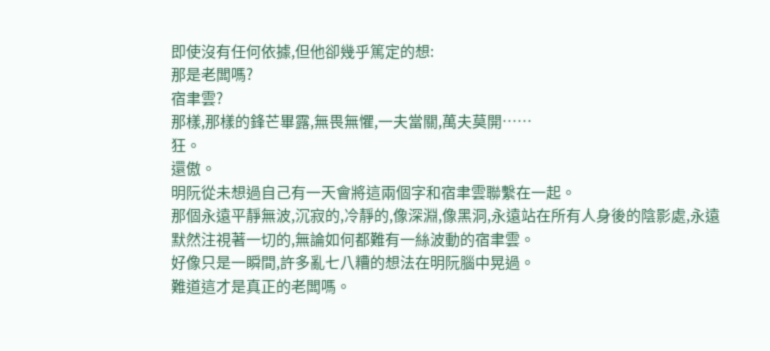即使沒有任何依據,但他卻幾乎篤定的想:
那是老闆嗎?
宿聿雲?
那樣,那樣的鋒芒畢露,無畏無懼,一夫當關,萬夫莫開……
狂。
還傲。
明阮從未想過自己有一天會將這兩個字和宿聿雲聯繫在一起。
那個永遠平靜無波,沉寂的,冷靜的,像深淵,像黑洞,永遠站在所有人身後的陰影處,永遠默然注視著一切的,無論如何都難有一絲波動的宿聿雲。
好像只是一瞬間,許多亂七八糟的想法在明阮腦中晃過。
難道這才是真正的老闆嗎。